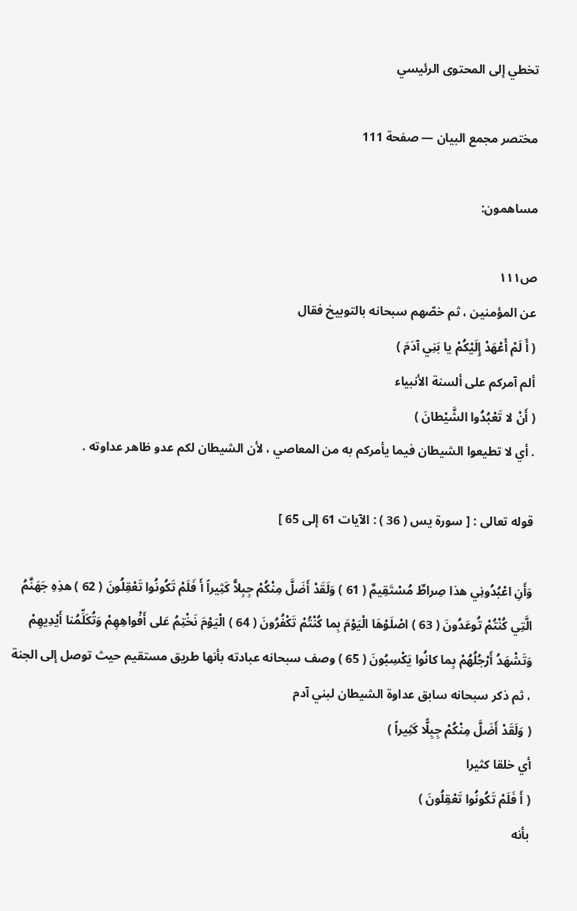تخطي إلى المحتوى الرئيسي

مختصر مجمع البيان — صفحة 111

مساهمون:

ص١١١
عن المؤمنين ، ثم خصّهم سبحانه بالتوبيخ فقال
( أَ لَمْ أَعْهَدْ إِلَيْكُمْ يا بَنِي آدَمَ )
ألم آمركم على ألسنة الأنبياء
( أَنْ لا تَعْبُدُوا الشَّيْطانَ )
. أي لا تطيعوا الشيطان فيما يأمركم به من المعاصي ، لأن الشيطان لكم عدو ظاهر عداوته .

قوله تعالى : [ سورة يس ( 36 ) : الآيات 61 إلى 65 ]

وَأَنِ اعْبُدُونِي هذا صِراطٌ مُسْتَقِيمٌ ( 61 ) وَلَقَدْ أَضَلَّ مِنْكُمْ جِبِلاًّ كَثِيراً أَ فَلَمْ تَكُونُوا تَعْقِلُونَ ( 62 ) هذِهِ جَهَنَّمُ الَّتِي كُنْتُمْ تُوعَدُونَ ( 63 ) اصْلَوْهَا الْيَوْمَ بِما كُنْتُمْ تَكْفُرُونَ ( 64 ) الْيَوْمَ نَخْتِمُ عَلى أَفْواهِهِمْ وَتُكَلِّمُنا أَيْدِيهِمْ وَتَشْهَدُ أَرْجُلُهُمْ بِما كانُوا يَكْسِبُونَ ( 65 ) وصف سبحانه عبادته بأنها طريق مستقيم حيث توصل إلى الجنة ، ثم ذكر سبحانه سابق عداوة الشيطان لبني آدم
( وَلَقَدْ أَضَلَّ مِنْكُمْ جِبِلًّا كَثِيراً )
أي خلقا كثيرا
( أَ فَلَمْ تَكُونُوا تَعْقِلُونَ )
بأنه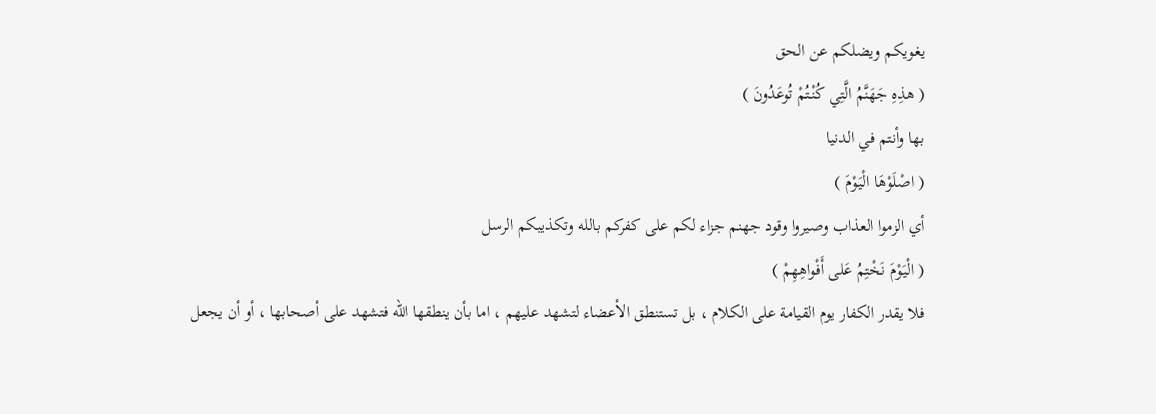يغويكم ويضلكم عن الحق
( هذِهِ جَهَنَّمُ الَّتِي كُنْتُمْ تُوعَدُونَ )
بها وأنتم في الدنيا
( اصْلَوْهَا الْيَوْمَ )
أي الزموا العذاب وصيروا وقود جهنم جزاء لكم على كفركم بالله وتكذيبكم الرسل
( الْيَوْمَ نَخْتِمُ عَلى أَفْواهِهِمْ )
فلا يقدر الكفار يوم القيامة على الكلام ، بل تستنطق الأعضاء لتشهد عليهم ، اما بأن ينطقها الله فتشهد على أصحابها ، أو أن يجعل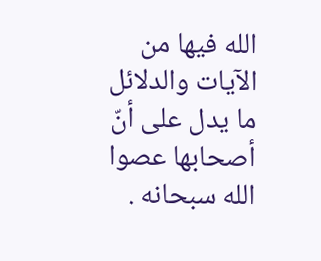الله فيها من الآيات والدلائل ما يدل على أنّ أصحابها عصوا الله سبحانه .